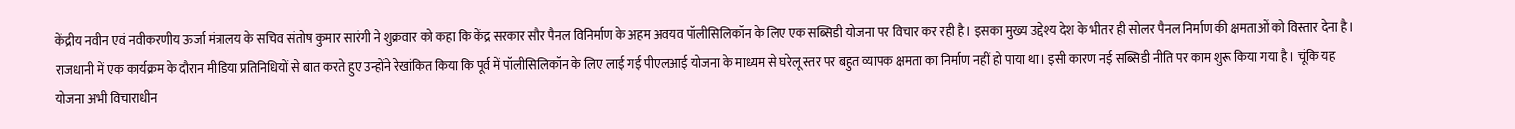केंद्रीय नवीन एवं नवीकरणीय ऊर्जा मंत्रालय के सचिव संतोष कुमार सारंगी ने शुक्रवार को कहा कि केंद्र सरकार सौर पैनल विनिर्माण के अहम अवयव पॉलीसिलिकॉन के लिए एक सब्सिडी योजना पर विचार कर रही है। इसका मुख्य उद्देश्य देश के भीतर ही सोलर पैनल निर्माण की क्षमताओं को विस्तार देना है।
राजधानी में एक कार्यक्रम के दौरान मीडिया प्रतिनिधियों से बात करते हुए उन्होंने रेखांकित किया कि पूर्व में पॉलीसिलिकॉन के लिए लाई गई पीएलआई योजना के माध्यम से घरेलू स्तर पर बहुत व्यापक क्षमता का निर्माण नहीं हो पाया था। इसी कारण नई सब्सिडी नीति पर काम शुरू किया गया है। चूंकि यह योजना अभी विचाराधीन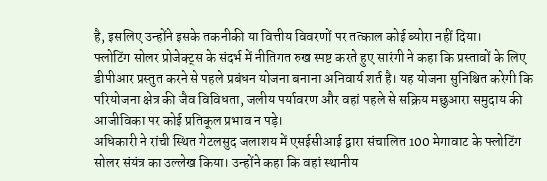है, इसलिए उन्होंने इसके तकनीकी या वित्तीय विवरणों पर तत्काल कोई ब्योरा नहीं दिया।
फ्लोटिंग सोलर प्रोजेक्ट्स के संदर्भ में नीतिगत रुख स्पष्ट करते हुए सारंगी ने कहा कि प्रस्तावों के लिए डीपीआर प्रस्तुत करने से पहले प्रबंधन योजना बनाना अनिवार्य शर्त है। यह योजना सुनिश्चित करेगी कि परियोजना क्षेत्र की जैव विविधता, जलीय पर्यावरण और वहां पहले से सक्रिय मछुआरा समुदाय की आजीविका पर कोई प्रतिकूल प्रभाव न पड़े।
अधिकारी ने रांची स्थित गेटलसुद जलाशय में एसईसीआई द्वारा संचालित 100 मेगावाट के फ्लोटिंग सोलर संयंत्र का उल्लेख किया। उन्होंने कहा कि वहां स्थानीय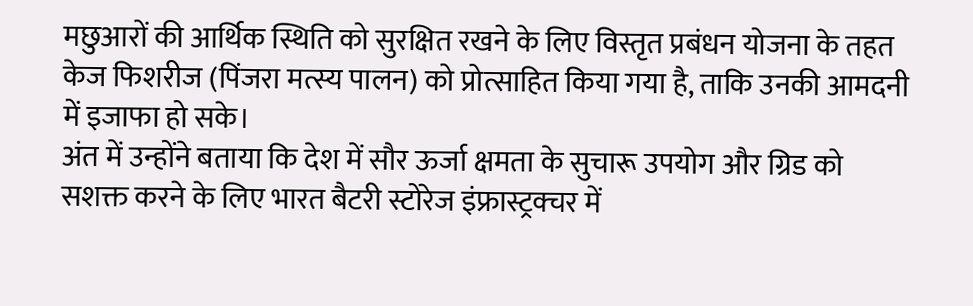मछुआरों की आर्थिक स्थिति को सुरक्षित रखने के लिए विस्तृत प्रबंधन योजना के तहत केज फिशरीज (पिंजरा मत्स्य पालन) को प्रोत्साहित किया गया है, ताकि उनकी आमदनी में इजाफा हो सके।
अंत में उन्होंने बताया कि देश में सौर ऊर्जा क्षमता के सुचारू उपयोग और ग्रिड को सशक्त करने के लिए भारत बैटरी स्टोरेज इंफ्रास्ट्रक्चर में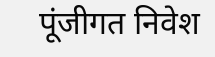पूंजीगत निवेश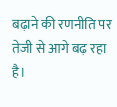बढ़ाने की रणनीति पर तेजी से आगे बढ़ रहा है।